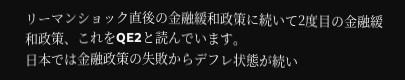リーマンショック直後の金融緩和政策に続いて2度目の金融緩和政策、これをQE2と読んでいます。
日本では金融政策の失敗からデフレ状態が続い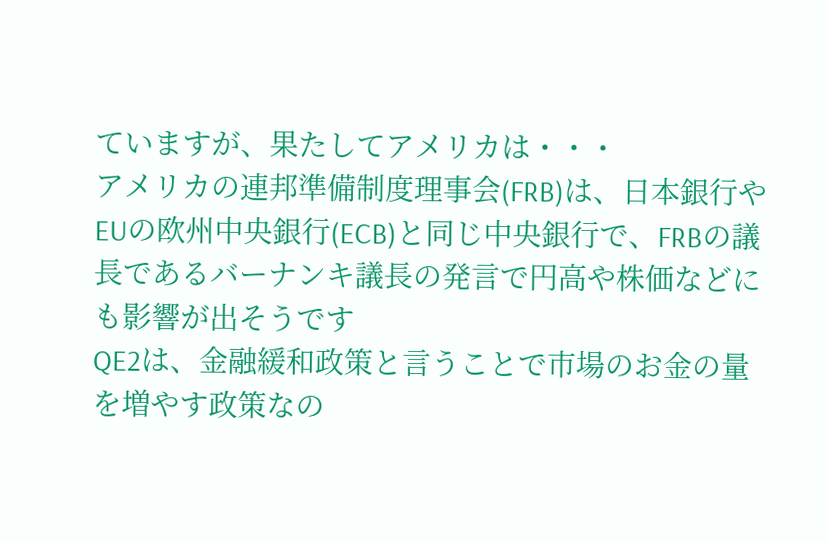ていますが、果たしてアメリカは・・・
アメリカの連邦準備制度理事会(FRB)は、日本銀行やEUの欧州中央銀行(ECB)と同じ中央銀行で、FRBの議長であるバーナンキ議長の発言で円高や株価などにも影響が出そうです
QE2は、金融緩和政策と言うことで市場のお金の量を増やす政策なの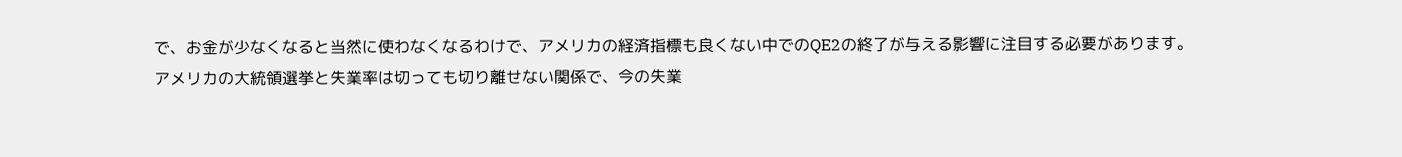で、お金が少なくなると当然に使わなくなるわけで、アメリカの経済指標も良くない中でのQE2の終了が与える影響に注目する必要があります。
アメリカの大統領選挙と失業率は切っても切り離せない関係で、今の失業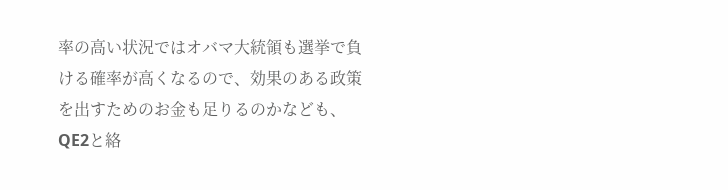率の高い状況ではオバマ大統領も選挙で負ける確率が高くなるので、効果のある政策を出すためのお金も足りるのかなども、QE2と絡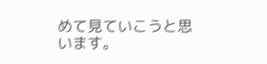めて見ていこうと思います。